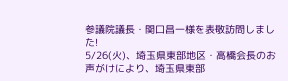参議院議長・関口昌一様を表敬訪問しました!
5/26(火)、埼玉県東部地区・高橋会長のお声がけにより、埼玉県東部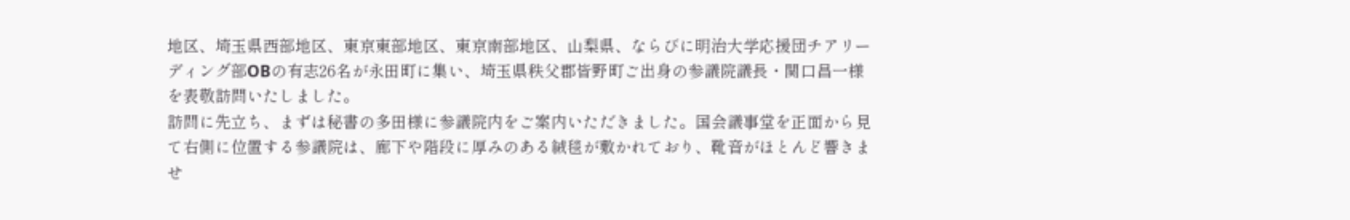地区、埼玉県西部地区、東京東部地区、東京南部地区、山梨県、ならびに明治大学応援団チアリーディング部OBの有志26名が永田町に集い、埼玉県秩父郡皆野町ご出身の参議院議長・関口昌一様を表敬訪問いたしました。
訪問に先立ち、まずは秘書の多田様に参議院内をご案内いただきました。国会議事堂を正面から見て右側に位置する参議院は、廊下や階段に厚みのある絨毯が敷かれており、靴音がほとんど響きませ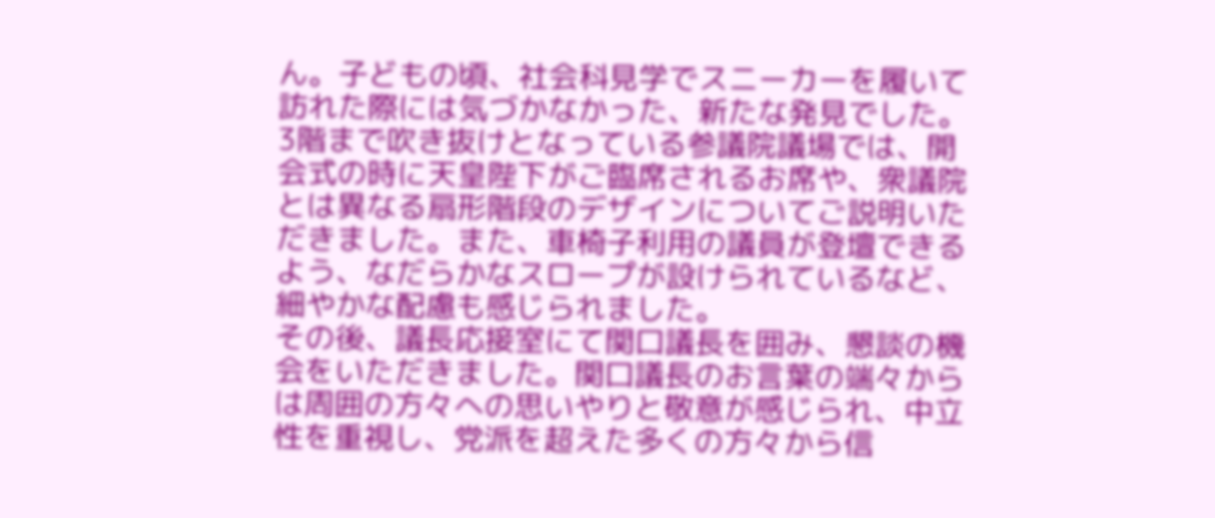ん。子どもの頃、社会科見学でスニーカーを履いて訪れた際には気づかなかった、新たな発見でした。
3階まで吹き抜けとなっている参議院議場では、開会式の時に天皇陛下がご臨席されるお席や、衆議院とは異なる扇形階段のデザインについてご説明いただきました。また、車椅子利用の議員が登壇できるよう、なだらかなスロープが設けられているなど、細やかな配慮も感じられました。
その後、議長応接室にて関口議長を囲み、懇談の機会をいただきました。関口議長のお言葉の端々からは周囲の方々への思いやりと敬意が感じられ、中立性を重視し、党派を超えた多くの方々から信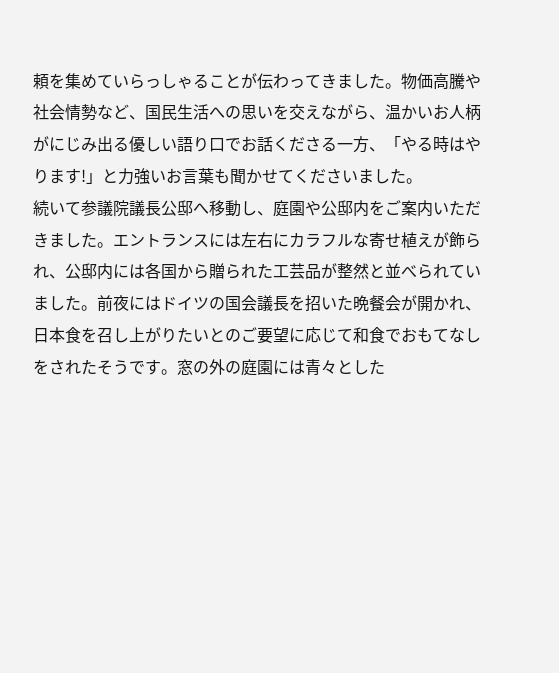頼を集めていらっしゃることが伝わってきました。物価高騰や社会情勢など、国民生活への思いを交えながら、温かいお人柄がにじみ出る優しい語り口でお話くださる一方、「やる時はやります!」と力強いお言葉も聞かせてくださいました。
続いて参議院議長公邸へ移動し、庭園や公邸内をご案内いただきました。エントランスには左右にカラフルな寄せ植えが飾られ、公邸内には各国から贈られた工芸品が整然と並べられていました。前夜にはドイツの国会議長を招いた晩餐会が開かれ、日本食を召し上がりたいとのご要望に応じて和食でおもてなしをされたそうです。窓の外の庭園には青々とした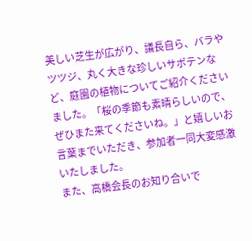美しい芝生が広がり、議長自ら、バラやツツジ、丸く大きな珍しいサボテンなど、庭園の植物についてご紹介くださいました。「桜の季節も素晴らしいので、ぜひまた来てくださいね。」と嬉しいお言葉までいただき、参加者一同大変感激いたしました。
また、高橋会長のお知り合いで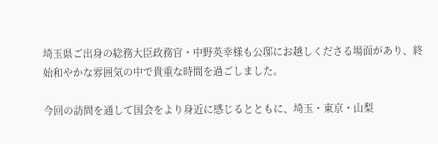埼玉県ご出身の総務大臣政務官・中野英幸様も公邸にお越しくださる場面があり、終始和やかな雰囲気の中で貴重な時間を過ごしました。

今回の訪問を通して国会をより身近に感じるとともに、埼玉・東京・山梨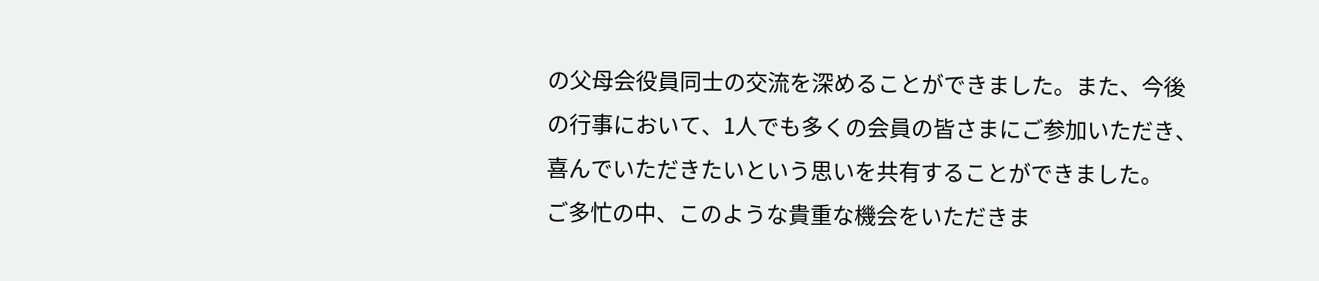の父母会役員同士の交流を深めることができました。また、今後の行事において、1人でも多くの会員の皆さまにご参加いただき、喜んでいただきたいという思いを共有することができました。
ご多忙の中、このような貴重な機会をいただきま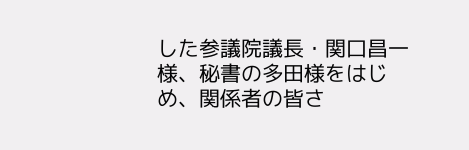した参議院議長・関口昌一様、秘書の多田様をはじめ、関係者の皆さ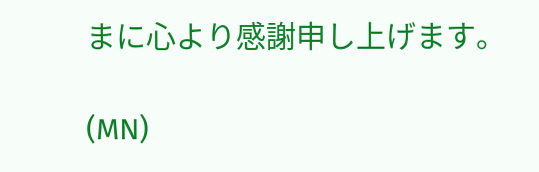まに心より感謝申し上げます。

(MN)